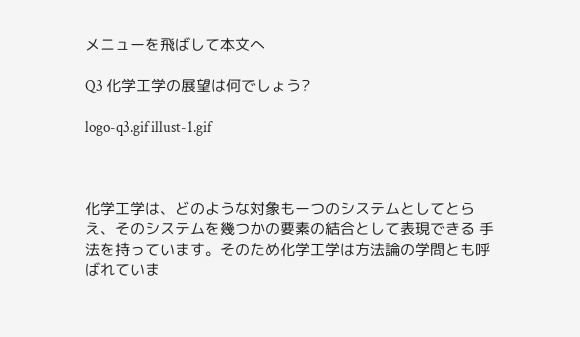メニューを飛ばして本文へ

Q3 化学工学の展望は何でしょう?

logo-q3.gif illust-1.gif



化学工学は、どのような対象もーつのシステムとしてとらえ、そのシステムを幾つかの要素の結合として表現できる 手法を持っています。そのため化学工学は方法論の学問とも呼ばれていま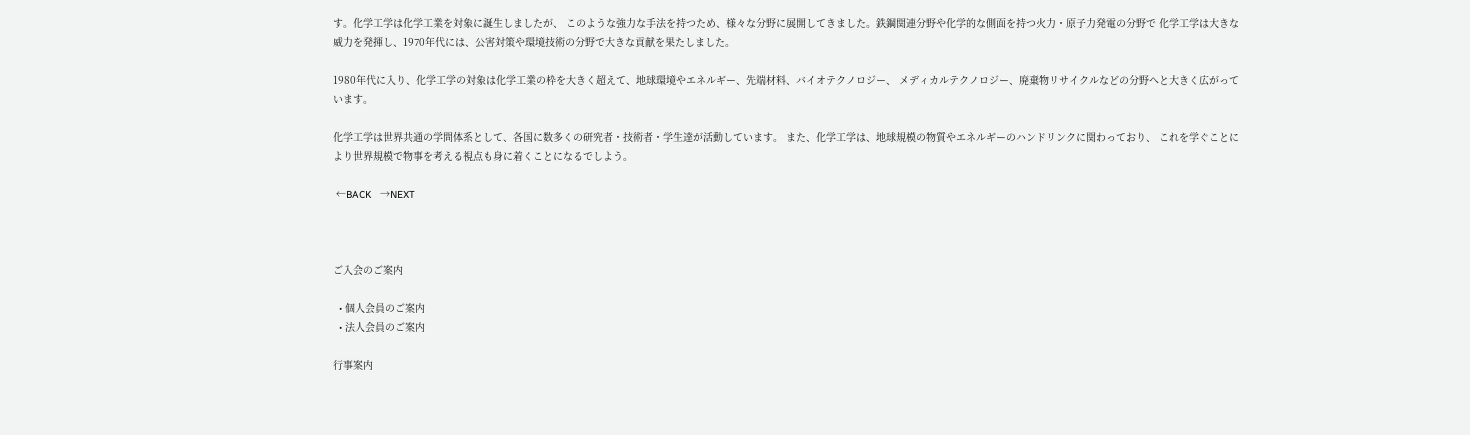す。化学工学は化学工業を対象に誕生しましたが、 このような強力な手法を持つため、様々な分野に展開してきました。鉄鋼関連分野や化学的な側面を持つ火力・原子力発電の分野で 化学工学は大きな威力を発揮し、1970年代には、公害対策や環境技術の分野で大きな貢献を果たしました。

1980年代に入り、化学工学の対象は化学工業の枠を大きく超えて、地球環境やエネルギー、先端材料、バイオテクノロジー、 メディカルテクノロジー、廃棄物リサイクルなどの分野へと大きく広がっています。

化学工学は世界共通の学問体系として、各国に数多くの研究者・技術者・学生達が活動しています。 また、化学工学は、地球規模の物質やエネルギーのハンドリンクに関わっており、 これを学ぐことにより世界規模で物事を考える視点も身に着くことになるでしよう。

 ←BACK   →NEXT



ご入会のご案内

  • 個人会員のご案内
  • 法人会員のご案内

行事案内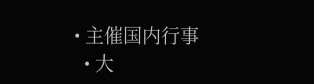• 主催国内行事
  • 大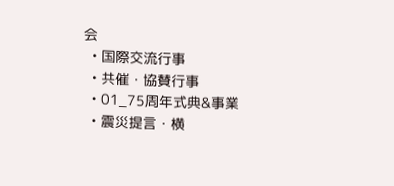会
  • 国際交流行事
  • 共催・協賛行事
  • 01_75周年式典&事業
  • 震災提言・横